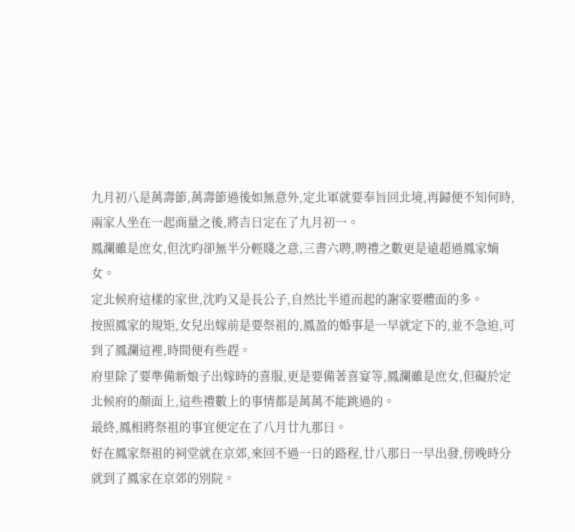九月初八是萬壽節,萬壽節過後如無意外,定北軍就要奉旨回北境,再歸便不知何時,兩家人坐在一起商量之後,將吉日定在了九月初一。
鳳瀾雖是庶女,但沈昀卻無半分輕賤之意,三書六聘,聘禮之數更是遠超過鳳家嫡女。
定北候府這樣的家世,沈昀又是長公子,自然比半道而起的謝家要體面的多。
按照鳳家的規矩,女兒出嫁前是要祭祖的,鳳盈的婚事是一早就定下的,並不急迫,可到了鳳瀾這裡,時間便有些趕。
府里除了要準備新娘子出嫁時的喜服,更是要備著喜宴等,鳳瀾雖是庶女,但礙於定北候府的顏面上,這些禮數上的事情都是萬萬不能跳過的。
最終,鳳相將祭祖的事宜便定在了八月廿九那日。
好在鳳家祭祖的祠堂就在京郊,來回不過一日的路程,廿八那日一早出發,傍晚時分就到了鳳家在京郊的別院。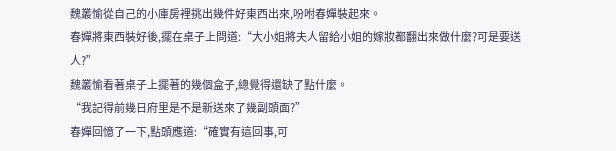魏叢愉從自己的小庫房裡挑出幾件好東西出來,吩咐春嬋裝起來。
春嬋將東西裝好後,擺在桌子上問道:“大小姐將夫人留給小姐的嫁妝都翻出來做什麼?可是要送人?”
魏叢愉看著桌子上擺著的幾個盒子,總覺得還缺了點什麼。
“我記得前幾日府里是不是新送來了幾副頭面?”
春嬋回憶了一下,點頭應道:“確實有這回事,可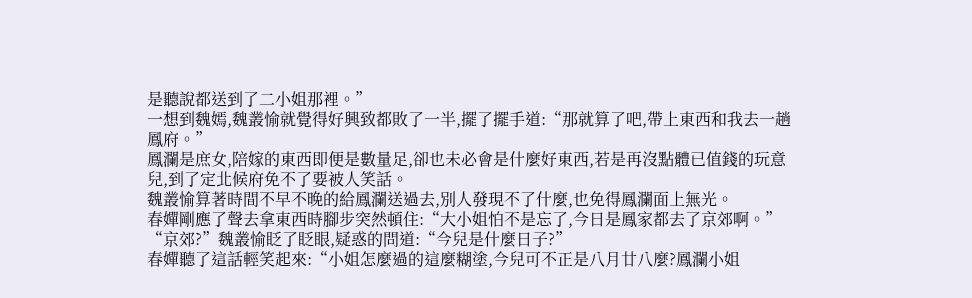是聽說都送到了二小姐那裡。”
一想到魏嫣,魏叢愉就覺得好興致都敗了一半,擺了擺手道:“那就算了吧,帶上東西和我去一趟鳳府。”
鳳瀾是庶女,陪嫁的東西即便是數量足,卻也未必會是什麼好東西,若是再沒點體已值錢的玩意兒,到了定北候府免不了要被人笑話。
魏叢愉算著時間不早不晚的給鳳瀾送過去,別人發現不了什麼,也免得鳳瀾面上無光。
春嬋剛應了聲去拿東西時腳步突然頓住:“大小姐怕不是忘了,今日是鳳家都去了京郊啊。”
“京郊?”魏叢愉眨了眨眼,疑惑的問道:“今兒是什麼日子?”
春嬋聽了這話輕笑起來:“小姐怎麼過的這麼糊塗,今兒可不正是八月廿八麼?鳳瀾小姐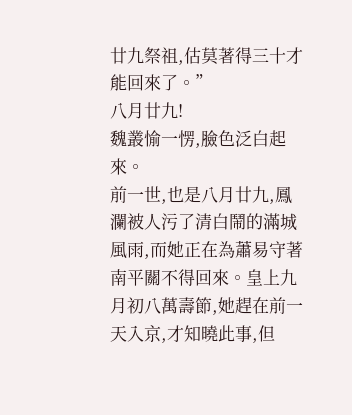廿九祭祖,估莫著得三十才能回來了。”
八月廿九!
魏叢愉一愣,臉色泛白起來。
前一世,也是八月廿九,鳳瀾被人污了清白鬧的滿城風雨,而她正在為蕭易守著南平關不得回來。皇上九月初八萬壽節,她趕在前一天入京,才知曉此事,但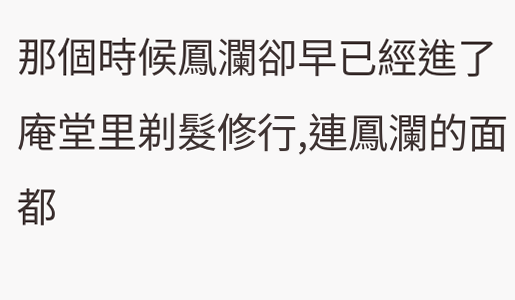那個時候鳳瀾卻早已經進了庵堂里剃髮修行,連鳳瀾的面都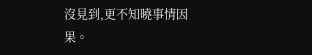沒見到,更不知曉事情因果。